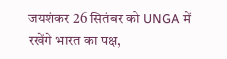जयशंकर 26 सितंबर को UNGA में रखेंगे भारत का पक्ष,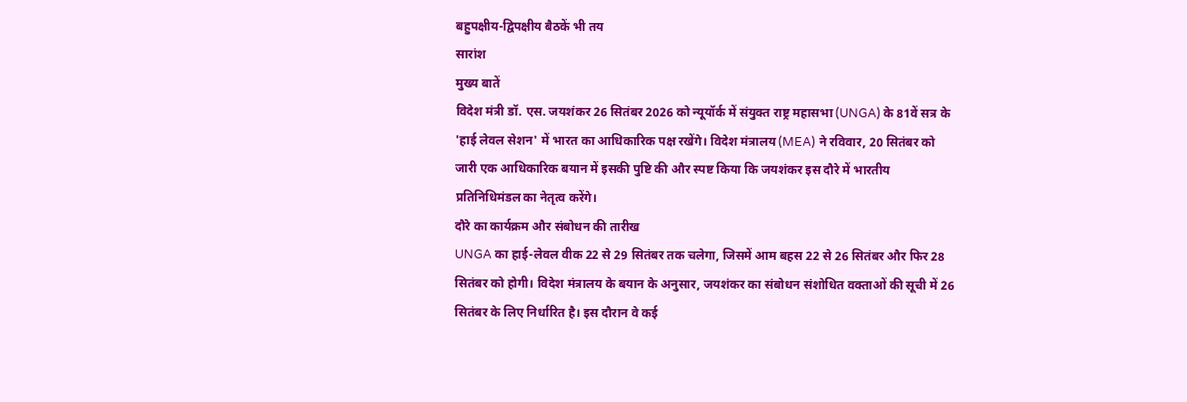बहुपक्षीय-द्विपक्षीय बैठकें भी तय
सारांश
मुख्य बातें
विदेश मंत्री डॉ. एस. जयशंकर 26 सितंबर 2026 को न्यूयॉर्क में संयुक्त राष्ट्र महासभा (UNGA) के 81वें सत्र के 'हाई लेवल सेशन' में भारत का आधिकारिक पक्ष रखेंगे। विदेश मंत्रालय (MEA) ने रविवार, 20 सितंबर को जारी एक आधिकारिक बयान में इसकी पुष्टि की और स्पष्ट किया कि जयशंकर इस दौरे में भारतीय प्रतिनिधिमंडल का नेतृत्व करेंगे।
दौरे का कार्यक्रम और संबोधन की तारीख
UNGA का हाई-लेवल वीक 22 से 29 सितंबर तक चलेगा, जिसमें आम बहस 22 से 26 सितंबर और फिर 28 सितंबर को होगी। विदेश मंत्रालय के बयान के अनुसार, जयशंकर का संबोधन संशोधित वक्ताओं की सूची में 26 सितंबर के लिए निर्धारित है। इस दौरान वे कई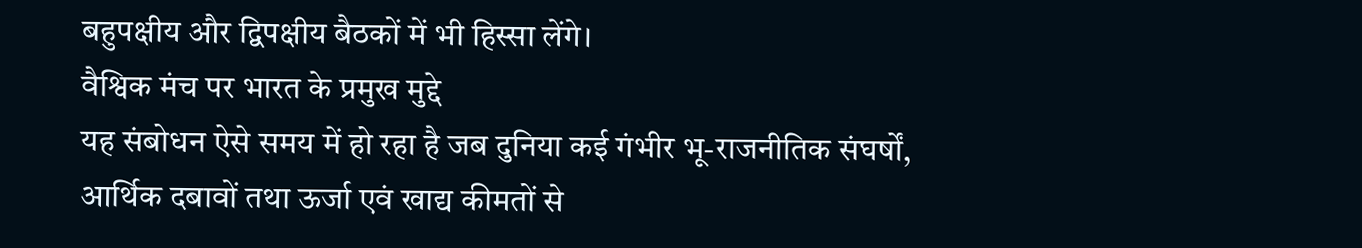बहुपक्षीय और द्विपक्षीय बैठकों में भी हिस्सा लेंगे।
वैश्विक मंच पर भारत के प्रमुख मुद्दे
यह संबोधन ऐसे समय में हो रहा है जब दुनिया कई गंभीर भू-राजनीतिक संघर्षों, आर्थिक दबावों तथा ऊर्जा एवं खाद्य कीमतों से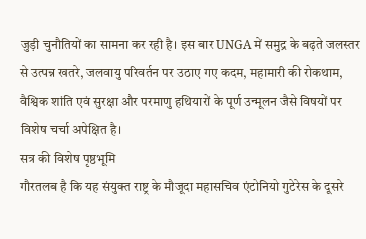जुड़ी चुनौतियों का सामना कर रही है। इस बार UNGA में समुद्र के बढ़ते जलस्तर से उत्पन्न खतरे, जलवायु परिवर्तन पर उठाए गए कदम, महामारी की रोकथाम, वैश्विक शांति एवं सुरक्षा और परमाणु हथियारों के पूर्ण उन्मूलन जैसे विषयों पर विशेष चर्चा अपेक्षित है।
सत्र की विशेष पृष्ठभूमि
गौरतलब है कि यह संयुक्त राष्ट्र के मौजूदा महासचिव एंटोनियो गुटेरेस के दूसरे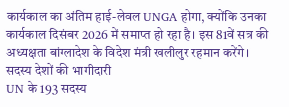कार्यकाल का अंतिम हाई-लेवल UNGA होगा, क्योंकि उनका कार्यकाल दिसंबर 2026 में समाप्त हो रहा है। इस 81वें सत्र की अध्यक्षता बांग्लादेश के विदेश मंत्री खलीलुर रहमान करेंगे।
सदस्य देशों की भागीदारी
UN के 193 सदस्य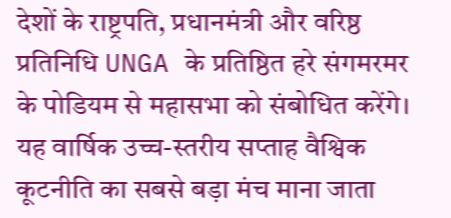देशों के राष्ट्रपति, प्रधानमंत्री और वरिष्ठ प्रतिनिधि UNGA के प्रतिष्ठित हरे संगमरमर के पोडियम से महासभा को संबोधित करेंगे। यह वार्षिक उच्च-स्तरीय सप्ताह वैश्विक कूटनीति का सबसे बड़ा मंच माना जाता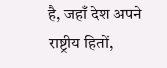है, जहाँ देश अपने राष्ट्रीय हितों,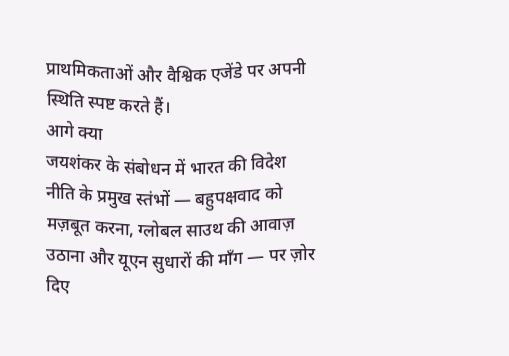प्राथमिकताओं और वैश्विक एजेंडे पर अपनी स्थिति स्पष्ट करते हैं।
आगे क्या
जयशंकर के संबोधन में भारत की विदेश नीति के प्रमुख स्तंभों — बहुपक्षवाद को मज़बूत करना, ग्लोबल साउथ की आवाज़ उठाना और यूएन सुधारों की माँग — पर ज़ोर दिए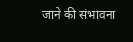जाने की संभावना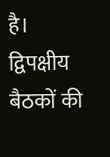है। द्विपक्षीय बैठकों की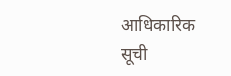आधिकारिक सूची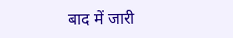बाद में जारी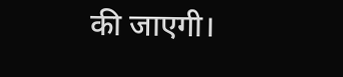की जाएगी।